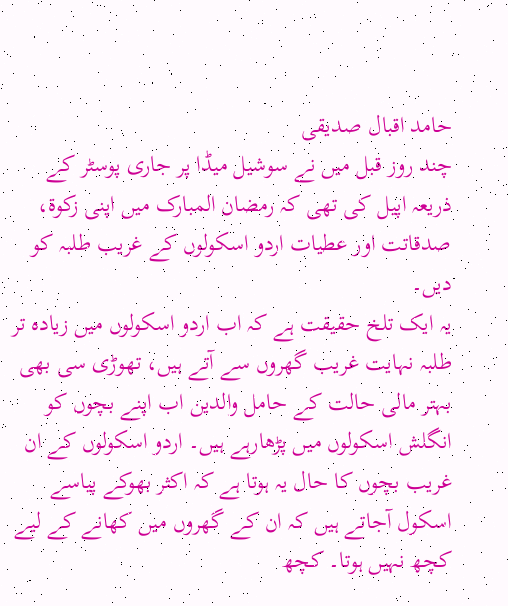حامد اقبال صدیقی
چند روز قبل میں نے سوشیل میڈا پر جاری پوسٹر کے ذریعہ اپیل کی تھی کہ رمضان المبارک میں اپنی زکوۃ، صدقاتت اور عطیات اردو اسکولوں کے غریب طلبہ کو دیں۔
یہ ایک تلخ حقیقت ہے کہ اب اردو اسکولوں میں زیادہ تر طلبہ نہایت غریب گھروں سے آتے ہیں، تھوڑی سی بھی بہتر مالی حالت کے حامل والدین اب اپنے بچوں کو انگلش اسکولوں میں پڑھارہے ہیں۔ اردو اسکولوں کے ان غریب بچوں کا حال یہ ہوتا ہے کہ اکثر بھوکے پیاسے اسکول آجاتے ہیں کہ ان کے گھروں میں کھانے کے لیے کچھ نہیں ہوتا۔ کچھ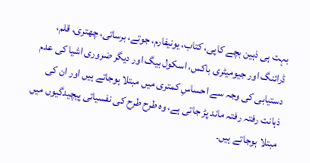بہت ہی ذہین بچے کاپی، کتاب، یونیفارم، جوتے، برساتی، چھتری، قلم، ڈرائنگ اور جیومیٹری باکس، اسکول بیگ اور دیگر ضروری اشیا کی عدم دستیابی کی وجہ سے احساسِ کمتری میں مبتلا ہوجاتے ہیں اور ان کی ذہانت رفتہ رفتہ ماند پڑ جاتی ہے، وہ طرح طرح کی نفسیاتی پیچیدگیوں میں مبتلا ہوجاتے ہیں۔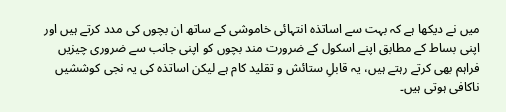میں نے دیکھا ہے کہ بہت سے اساتذہ انتہائی خاموشی کے ساتھ ان بچوں کی مدد کرتے ہیں اور اپنی بساط کے مطابق اپنے اسکول کے ضرورت مند بچوں کو اپنی جانب سے ضروری چیزیں فراہم بھی کرتے رہتے ہیں، یہ قابلِ ستائش و تقلید کام ہے لیکن اساتذہ کی یہ نجی کوششیں ناکافی ہوتی ہیں۔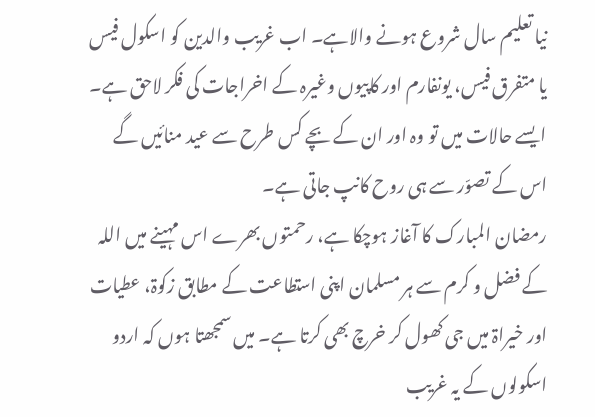نیا تعلیم سال شروع ہونے والاہے۔ اب غریب والدین کو اسکول فیس یا متفرق فیس، یونفارم اور کاپیوں وغیرہ کے اخراجات کی فکر لاحق ہے۔ ایسے حالات میں تو وہ اور ان کے بچے کس طرح سے عید منائیں گے اس کے تصوّر سے ہی روح کانپ جاتی ہے۔
رمضان المبارک کا آغاز ہوچکا ہے، رحمتوں بھرے اس مہینے میں اللہ کے فضل و کرم سے ہر مسلمان اپنی استطاعت کے مطابق زکوۃ، عطیات اور خیراۃ میں جی کھول کر خرچ بھی کرتا ہے۔ میں سمجھتا ہوں کہ اردو اسکولوں کے یہ غریب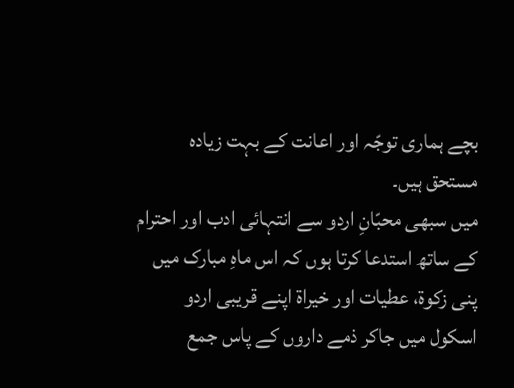بچے ہماری توجّہ اور اعانت کے بہت زیادہ مستحق ہیں۔
میں سبھی محبّانِ اردو سے انتہائی ادب اور احترام کے ساتھ استدعا کرتا ہوں کہ اس ماہِ مبارک میں پنی زکوۃ، عطیات اور خیراۃ اپنے قریبی اردو اسکول میں جاکر ذمے داروں کے پاس جمع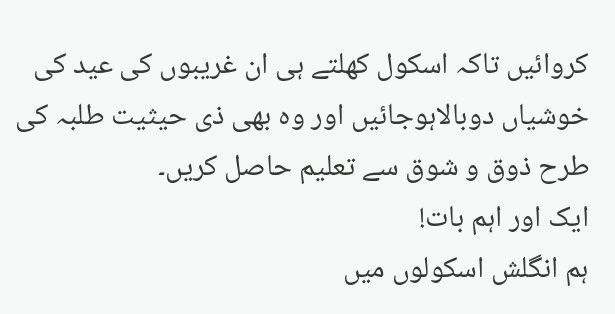کروائیں تاکہ اسکول کھلتے ہی ان غریبوں کی عید کی خوشیاں دوبالاہوجائیں اور وہ بھی ذی حیثیت طلبہ کی طرح ذوق و شوق سے تعلیم حاصل کریں۔
ایک اور اہم بات!
ہم انگلش اسکولوں میں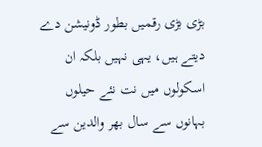بڑی بڑی رقمیں بطور ڈونیشن دے دیتے ہیں، یہی نہیں بلکہ ان اسکولوں میں نت نئے حیلوں بہانوں سے سال بھر والدین سے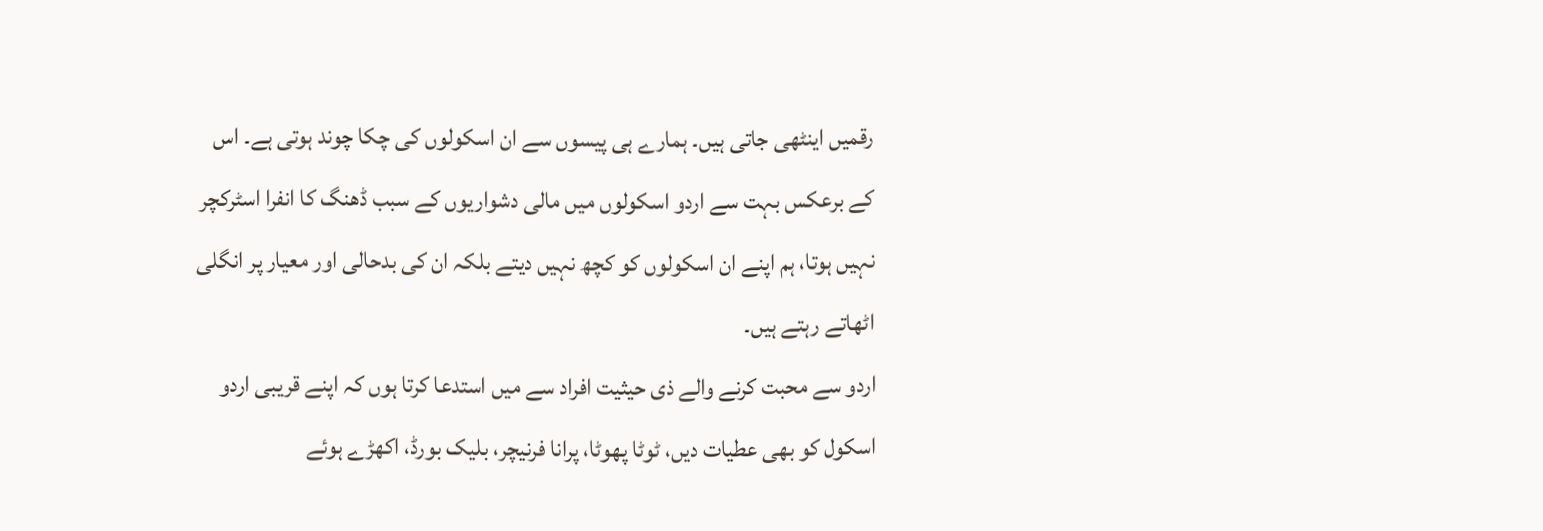رقمیں اینٹھی جاتی ہیں۔ ہمارے ہی پیسوں سے ان اسکولوں کی چکا چوند ہوتی ہے۔ اس کے برعکس بہت سے اردو اسکولوں میں مالی دشواریوں کے سبب ڈھنگ کا انفرا اسٹرکچر نہیں ہوتا، ہم اپنے ان اسکولوں کو کچھ نہیں دیتے بلکہ ان کی بدحالی اور معیار پر انگلی اٹھاتے رہتے ہیں۔
اردو سے محبت کرنے والے ذی حیثیت افراد سے میں استدعا کرتا ہوں کہ اپنے قریبی اردو اسکول کو بھی عطیات دیں، ٹوٹا پھوٹا، پرانا فرنیچر، بلیک بورڈ، اکھڑے ہوئے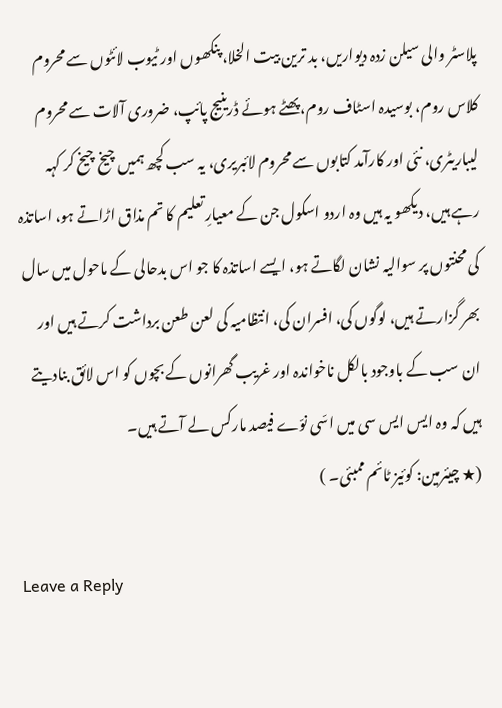پلاسٹر والی سیلن زدہ دیواریں، بد ترین بیت الخلا، پنکھوں اور ٹیوب لائٹوں سے محروم کلاس روم، بوسیدہ اسٹاف روم، پھٹے ہوئے ڈرینیج پائپ، ضروری آلات سے محروم لیباریٹری، نئی اور کارآمد کتابوں سے محروم لائبریری، یہ سب کچھ ہمیں چیخ چیخ کر کہہ رہے ہیں، دیکھو یہ ہیں وہ اردو اسکول جن کے معیارِ تعلیم کا تم مذاق اڑاتے ہو، اساتذہ کی محنتوں پر سوالیہ نشان لگاتے ہو، ایسے اساتذہ کا جو اس بدحالی کے ماحول میں سال بھر گزارتے ہیں، لوگوں کی، افسران کی، انتظامیہ کی لعن طعن برداشت کرتے ہیں اور ان سب کے باوجود بالکل ناخواندہ اور غریب گھرانوں کے بچوں کو اس لائق بنادیتے ہیں کہ وہ ایس ایس سی میں اسّی نوّے فیصد مارکس لے آتے ہیں۔
(★ چیئرمین: کوئیز ٹائم ممبئی۔ )

Leave a Reply